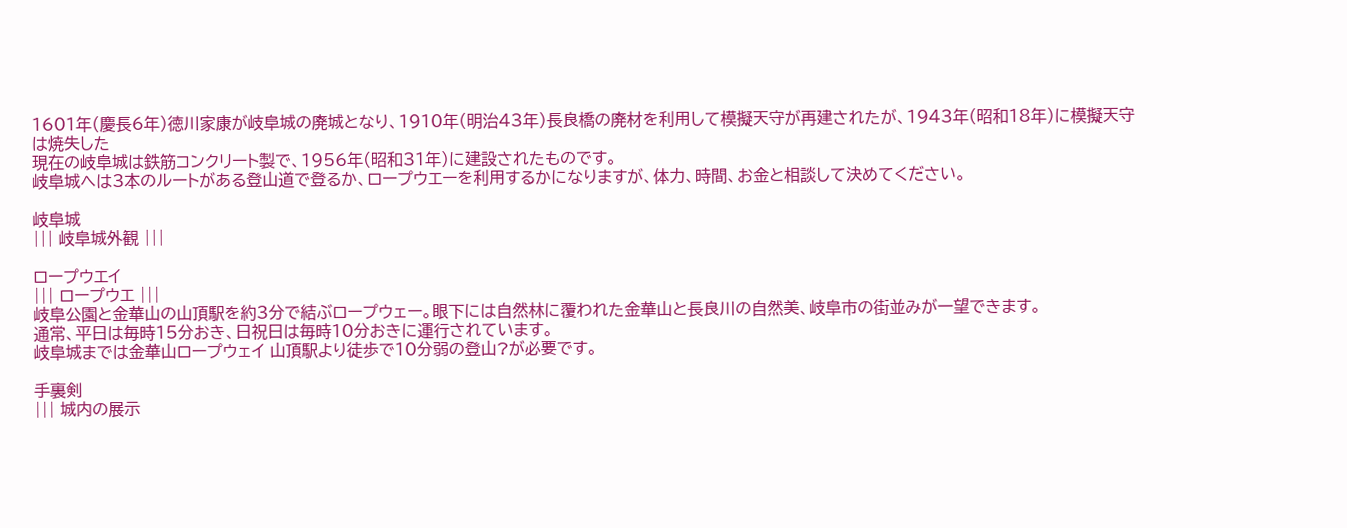1601年(慶長6年)徳川家康が岐阜城の廃城となり、1910年(明治43年)長良橋の廃材を利用して模擬天守が再建されたが、1943年(昭和18年)に模擬天守は焼失した
現在の岐阜城は鉄筋コンクリート製で、1956年(昭和31年)に建設されたものです。
岐阜城へは3本のルートがある登山道で登るか、ロープウエーを利用するかになりますが、体力、時間、お金と相談して決めてください。

岐阜城
||| 岐阜城外観 |||

ロープウエイ
||| ロープウエ |||
岐阜公園と金華山の山頂駅を約3分で結ぶロープウェー。眼下には自然林に覆われた金華山と長良川の自然美、岐阜市の街並みが一望できます。
通常、平日は毎時15分おき、日祝日は毎時10分おきに運行されています。
岐阜城までは金華山ロープウェイ 山頂駅より徒歩で10分弱の登山?が必要です。

手裏剣
||| 城内の展示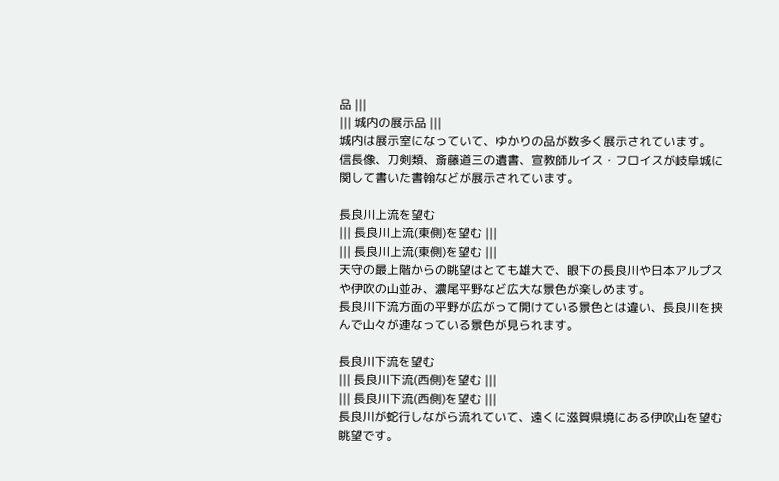品 |||
||| 城内の展示品 |||
城内は展示室になっていて、ゆかりの品が数多く展示されています。
信長像、刀剣類、斎藤道三の遺書、宣教師ルイス・フロイスが岐阜城に関して書いた書翰などが展示されています。

長良川上流を望む
||| 長良川上流(東側)を望む |||
||| 長良川上流(東側)を望む |||
天守の最上階からの眺望はとても雄大で、眼下の長良川や日本アルプスや伊吹の山並み、濃尾平野など広大な景色が楽しめます。
長良川下流方面の平野が広がって開けている景色とは違い、長良川を挟んで山々が連なっている景色が見られます。

長良川下流を望む
||| 長良川下流(西側)を望む |||
||| 長良川下流(西側)を望む |||
長良川が蛇行しながら流れていて、遠くに滋賀県境にある伊吹山を望む眺望です。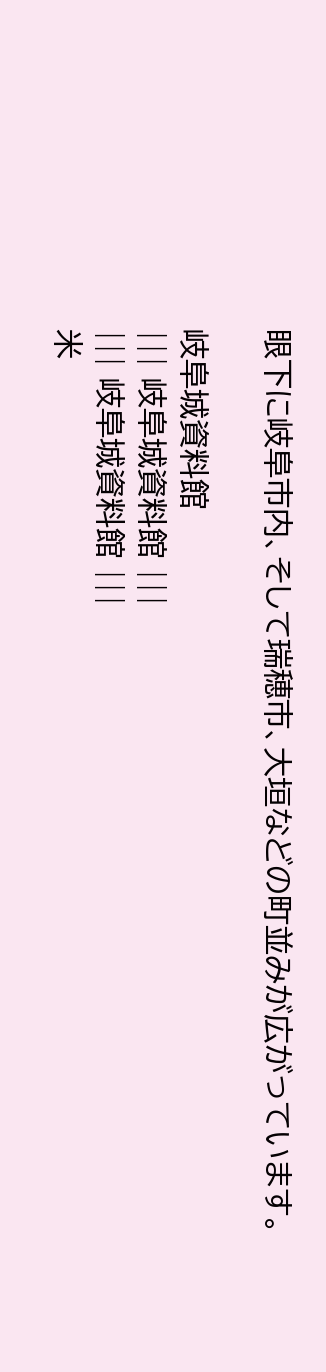眼下に岐阜市内、そして瑞穂市、大垣などの町並みが広がっています。

岐阜城資料館
||| 岐阜城資料館 |||
||| 岐阜城資料館 |||
米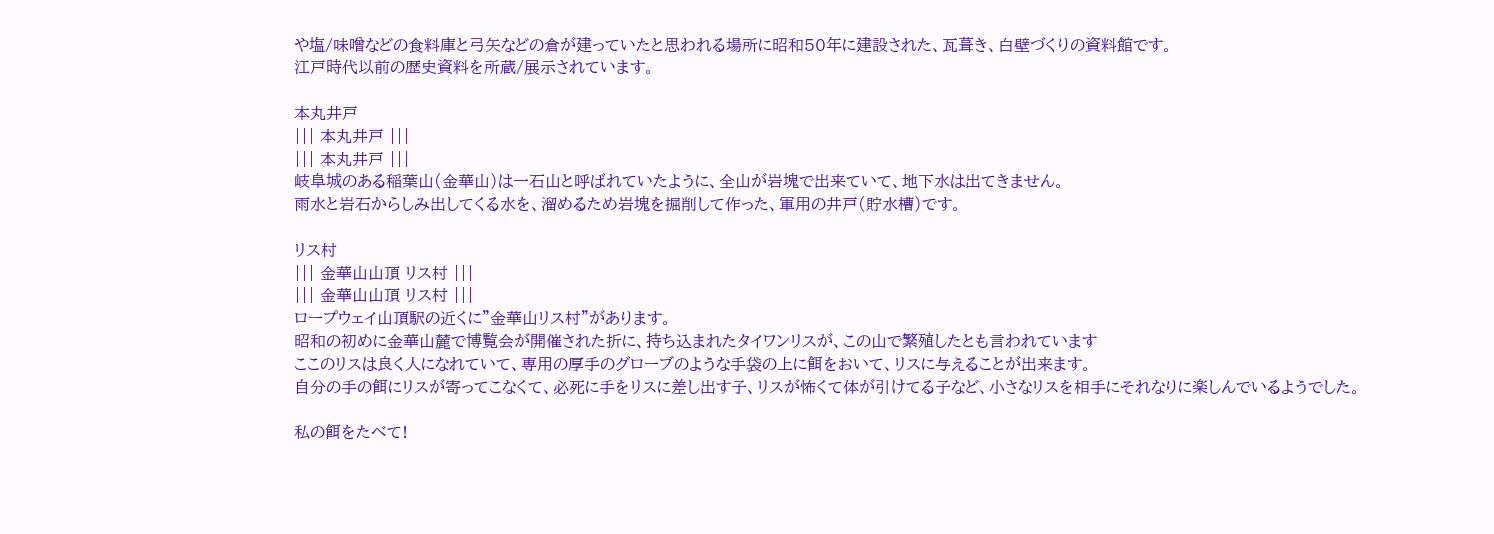や塩/味噌などの食料庫と弓矢などの倉が建っていたと思われる場所に昭和50年に建設された、瓦葺き、白壁づくりの資料館です。
江戸時代以前の歴史資料を所蔵/展示されています。

本丸井戸
||| 本丸井戸 |||
||| 本丸井戸 |||
岐阜城のある稲葉山(金華山)は一石山と呼ばれていたように、全山が岩塊で出来ていて、地下水は出てきません。
雨水と岩石からしみ出してくる水を、溜めるため岩塊を掘削して作った、軍用の井戸(貯水槽)です。

リス村
||| 金華山山頂 リス村 |||
||| 金華山山頂 リス村 |||
ロープウェイ山頂駅の近くに”金華山リス村”があります。
昭和の初めに金華山麓で博覧会が開催された折に、持ち込まれたタイワンリスが、この山で繁殖したとも言われています
ここのリスは良く人になれていて、専用の厚手のグローブのような手袋の上に餌をおいて、リスに与えることが出来ます。
自分の手の餌にリスが寄ってこなくて、必死に手をリスに差し出す子、リスが怖くて体が引けてる子など、小さなリスを相手にそれなりに楽しんでいるようでした。

私の餌をたべて!